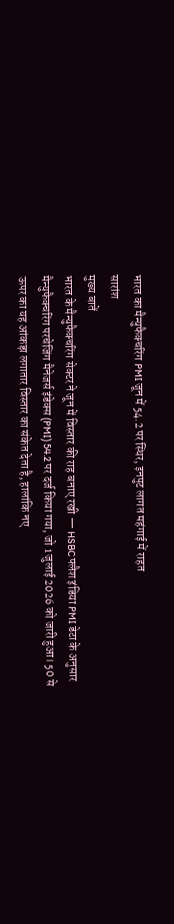भारत का मैन्युफैक्चरिंग PMI जून में 54.2 पर स्थिर, इनपुट लागत महंगाई में राहत
सारांश
मुख्य बातें
भारत के मैन्युफैक्चरिंग सेक्टर ने जून में विस्तार की राह बनाए रखी — HSBC फ्लैश इंडिया PMI डेटा के अनुसार मैन्युफैक्चरिंग परचेजिंग मैनेजर्स इंडेक्स (PMI) 54.2 पर दर्ज किया गया, जो 1 जुलाई 2026 को जारी हुआ। 50 से ऊपर का यह आंकड़ा लगातार विस्तार का संकेत देता है, हालांकि नए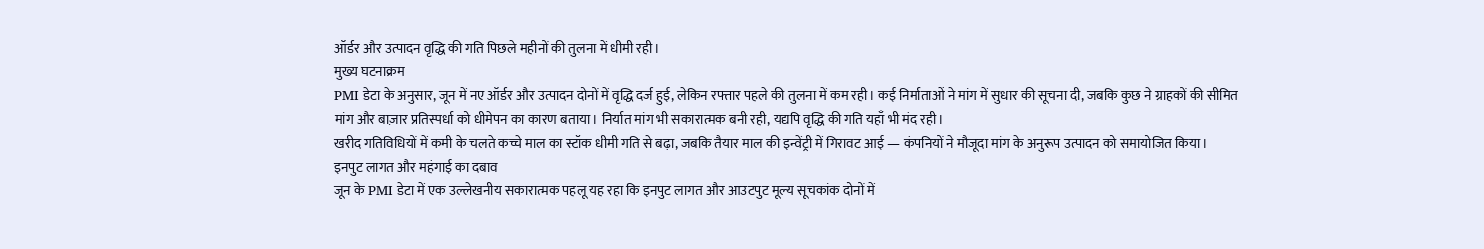ऑर्डर और उत्पादन वृद्धि की गति पिछले महीनों की तुलना में धीमी रही।
मुख्य घटनाक्रम
PMI डेटा के अनुसार, जून में नए ऑर्डर और उत्पादन दोनों में वृद्धि दर्ज हुई, लेकिन रफ्तार पहले की तुलना में कम रही। कई निर्माताओं ने मांग में सुधार की सूचना दी, जबकि कुछ ने ग्राहकों की सीमित मांग और बाज़ार प्रतिस्पर्धा को धीमेपन का कारण बताया। निर्यात मांग भी सकारात्मक बनी रही, यद्यपि वृद्धि की गति यहाँ भी मंद रही।
खरीद गतिविधियों में कमी के चलते कच्चे माल का स्टॉक धीमी गति से बढ़ा, जबकि तैयार माल की इन्वेंट्री में गिरावट आई — कंपनियों ने मौजूदा मांग के अनुरूप उत्पादन को समायोजित किया।
इनपुट लागत और महंगाई का दबाव
जून के PMI डेटा में एक उल्लेखनीय सकारात्मक पहलू यह रहा कि इनपुट लागत और आउटपुट मूल्य सूचकांक दोनों में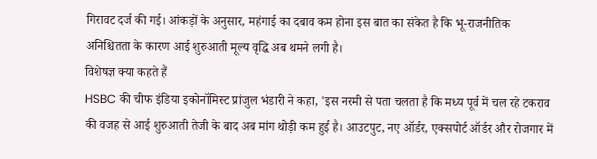गिरावट दर्ज की गई। आंकड़ों के अनुसार, महंगाई का दबाव कम होना इस बात का संकेत है कि भू-राजनीतिक अनिश्चितता के कारण आई शुरुआती मूल्य वृद्धि अब थमने लगी है।
विशेषज्ञ क्या कहते हैं
HSBC की चीफ इंडिया इकोनॉमिस्ट प्रांजुल भंडारी ने कहा, 'इस नरमी से पता चलता है कि मध्य पूर्व में चल रहे टकराव की वजह से आई शुरुआती तेजी के बाद अब मांग थोड़ी कम हुई है। आउटपुट, नए ऑर्डर, एक्सपोर्ट ऑर्डर और रोजगार में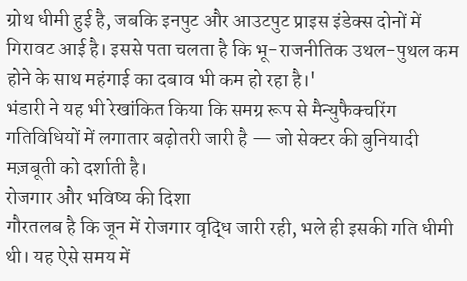ग्रोथ धीमी हुई है, जबकि इनपुट और आउटपुट प्राइस इंडेक्स दोनों में गिरावट आई है। इससे पता चलता है कि भू-राजनीतिक उथल-पुथल कम होने के साथ महंगाई का दबाव भी कम हो रहा है।'
भंडारी ने यह भी रेखांकित किया कि समग्र रूप से मैन्युफैक्चरिंग गतिविधियों में लगातार बढ़ोतरी जारी है — जो सेक्टर की बुनियादी मज़बूती को दर्शाती है।
रोजगार और भविष्य की दिशा
गौरतलब है कि जून में रोजगार वृद्धि जारी रही, भले ही इसकी गति धीमी थी। यह ऐसे समय में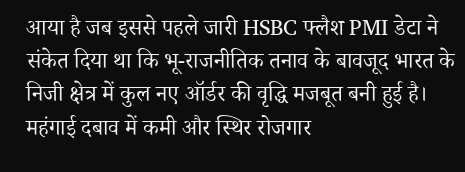आया है जब इससे पहले जारी HSBC फ्लैश PMI डेटा ने संकेत दिया था कि भू-राजनीतिक तनाव के बावजूद भारत के निजी क्षेत्र में कुल नए ऑर्डर की वृद्धि मजबूत बनी हुई है। महंगाई दबाव में कमी और स्थिर रोजगार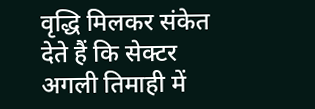वृद्धि मिलकर संकेत देते हैं कि सेक्टर अगली तिमाही में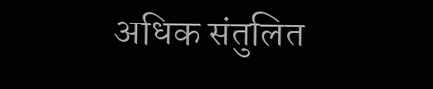अधिक संतुलित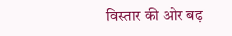विस्तार की ओर बढ़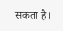सकता है।